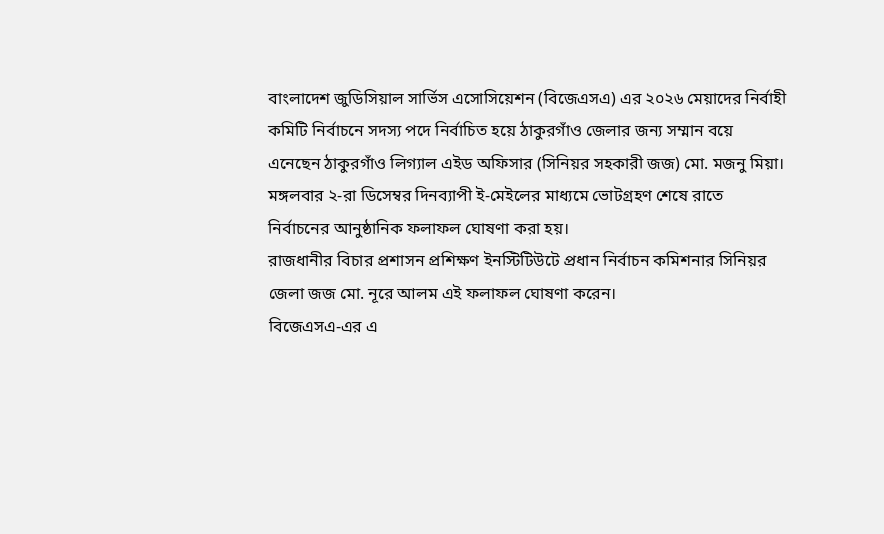বাংলাদেশ জুডিসিয়াল সার্ভিস এসোসিয়েশন (বিজেএসএ) এর ২০২৬ মেয়াদের নির্বাহী কমিটি নির্বাচনে সদস্য পদে নির্বাচিত হয়ে ঠাকুরগাঁও জেলার জন্য সম্মান বয়ে এনেছেন ঠাকুরগাঁও লিগ্যাল এইড অফিসার (সিনিয়র সহকারী জজ) মো. মজনু মিয়া।
মঙ্গলবার ২-রা ডিসেম্বর দিনব্যাপী ই-মেইলের মাধ্যমে ভোটগ্রহণ শেষে রাতে নির্বাচনের আনুষ্ঠানিক ফলাফল ঘোষণা করা হয়।
রাজধানীর বিচার প্রশাসন প্রশিক্ষণ ইনস্টিটিউটে প্রধান নির্বাচন কমিশনার সিনিয়র জেলা জজ মো. নূরে আলম এই ফলাফল ঘোষণা করেন।
বিজেএসএ-এর এ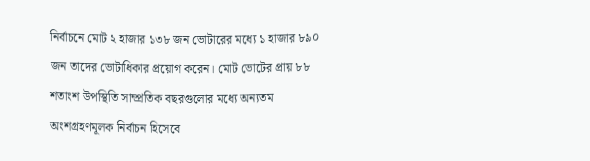নির্বাচনে মোট ২ হাজার ১৩৮ জন ভোটারের মধ্যে ১ হাজার ৮৯০ জন তাদের ভোটাধিকার প্রয়োগ করেন। মোট ভোটের প্রায় ৮৮ শতাংশ উপস্থিতি সাম্প্রতিক বছরগুলোর মধ্যে অন্যতম অংশগ্রহণমূলক নির্বাচন হিসেবে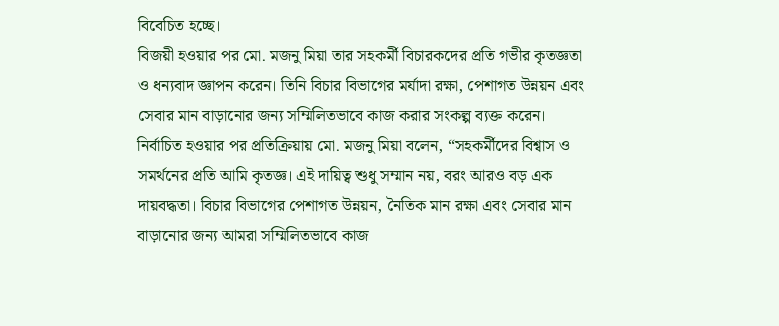বিবেচিত হচ্ছে।
বিজয়ী হওয়ার পর মো. মজনু মিয়া তার সহকর্মী বিচারকদের প্রতি গভীর কৃতজ্ঞতা ও ধন্যবাদ জ্ঞাপন করেন। তিনি বিচার বিভাগের মর্যাদা রক্ষা, পেশাগত উন্নয়ন এবং সেবার মান বাড়ানোর জন্য সম্মিলিতভাবে কাজ করার সংকল্প ব্যক্ত করেন।
নির্বাচিত হওয়ার পর প্রতিক্রিয়ায় মো. মজনু মিয়া বলেন, “সহকর্মীদের বিশ্বাস ও সমর্থনের প্রতি আমি কৃতজ্ঞ। এই দায়িত্ব শুধু সম্মান নয়, বরং আরও বড় এক দায়বদ্ধতা। বিচার বিভাগের পেশাগত উন্নয়ন, নৈতিক মান রক্ষা এবং সেবার মান বাড়ানোর জন্য আমরা সম্মিলিতভাবে কাজ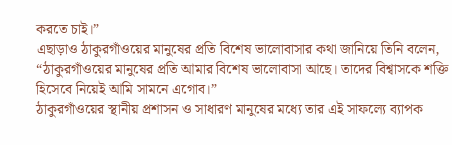করতে চাই।”
এছাড়াও ঠাকুরগাঁওয়ের মানুষের প্রতি বিশেষ ভালোবাসার কথা জানিয়ে তিনি বলেন, “ঠাকুরগাঁওয়ের মানুষের প্রতি আমার বিশেষ ভালোবাসা আছে। তাদের বিশ্বাসকে শক্তি হিসেবে নিয়েই আমি সামনে এগোব।”
ঠাকুরগাঁওয়ের স্থানীয় প্রশাসন ও সাধারণ মানুষের মধ্যে তার এই সাফল্যে ব্যাপক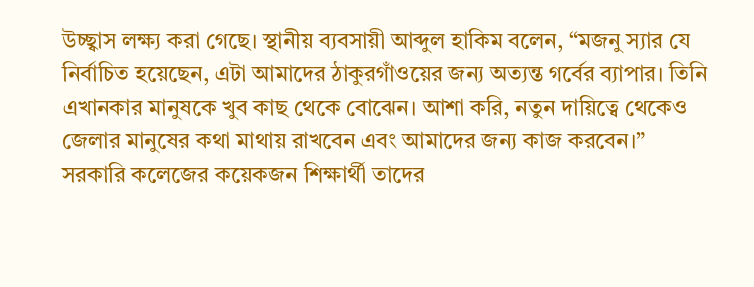উচ্ছ্বাস লক্ষ্য করা গেছে। স্থানীয় ব্যবসায়ী আব্দুল হাকিম বলেন, “মজনু স্যার যে নির্বাচিত হয়েছেন, এটা আমাদের ঠাকুরগাঁওয়ের জন্য অত্যন্ত গর্বের ব্যাপার। তিনি এখানকার মানুষকে খুব কাছ থেকে বোঝেন। আশা করি, নতুন দায়িত্বে থেকেও জেলার মানুষের কথা মাথায় রাখবেন এবং আমাদের জন্য কাজ করবেন।”
সরকারি কলেজের কয়েকজন শিক্ষার্থী তাদের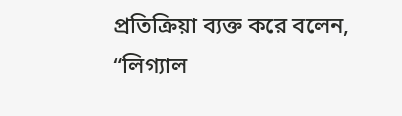প্রতিক্রিয়া ব্যক্ত করে বলেন, “লিগ্যাল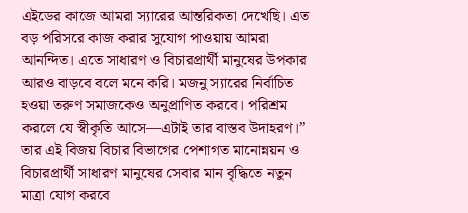এইডের কাজে আমরা স্যারের আন্তরিকতা দেখেছি। এত বড় পরিসরে কাজ করার সুযোগ পাওয়ায় আমরা আনন্দিত। এতে সাধারণ ও বিচারপ্রার্থী মানুষের উপকার আরও বাড়বে বলে মনে করি। মজনু স্যারের নির্বাচিত হওয়া তরুণ সমাজকেও অনুপ্রাণিত করবে। পরিশ্রম করলে যে স্বীকৃতি আসে—এটাই তার বাস্তব উদাহরণ।”
তার এই বিজয় বিচার বিভাগের পেশাগত মানোন্নয়ন ও বিচারপ্রার্থী সাধারণ মানুষের সেবার মান বৃদ্ধিতে নতুন মাত্রা যোগ করবে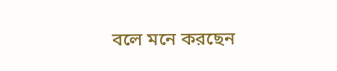বলে মনে করছেন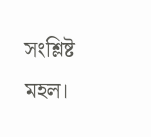সংশ্লিষ্ট মহল।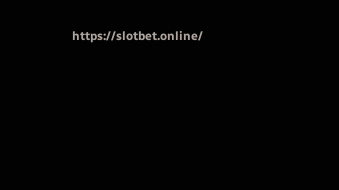https://slotbet.online/